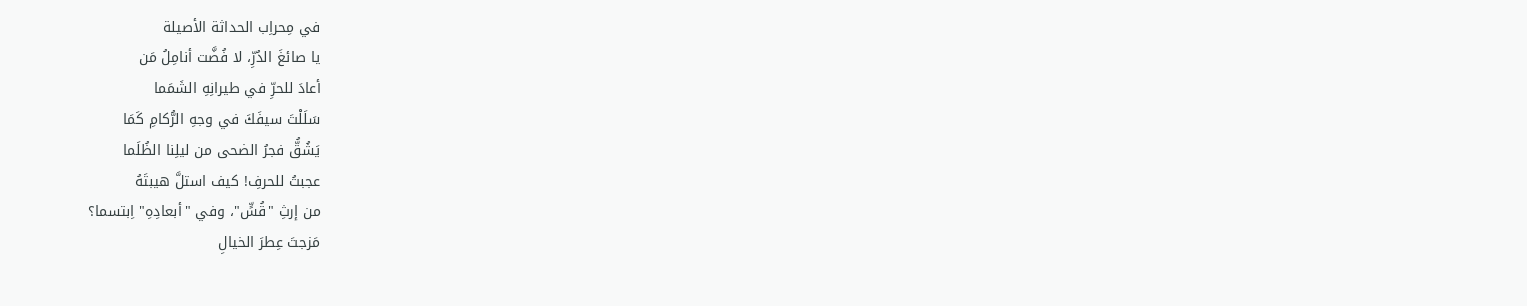في مِحراِب الحداثة الأصيلة
يا صائغَ الدُرِّ، لا فُضَّت أنامِلُ مَن
أعادَ للحرِّ في طيرانِهِ الشَمَما
سَلَلْتَ سيفَكَ في وجهِ الرُّكامِ كَمَا
يَشُقُّ فجرُ الضحى من ليلِنا الظُلَما
عجبتُ للحرفِ! كيف استلَّ هيبتَهُ
من إرثِ "قُسٍّ"، وفي "أبعادِهِ" اِبتسما؟
مَزجتَ عِطرَ الخيالِ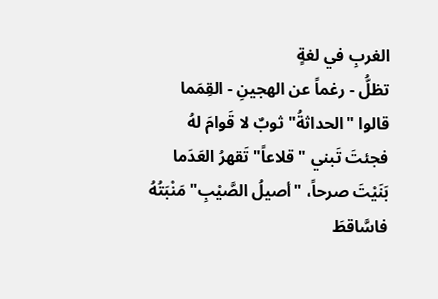الغربِ في لغةٍ
تظلُّ - رغماً عن الهجينِ - القِمَما
قالوا "الحداثةُ" ثوبٌ لا قَوامَ لهُ
فجئتَ تَبني "قلاعاً" تَقهرُ العَدَما
بَنَيْتَ صرحاً، "أصيلُ الصَّيْبِ" مَنْبَتُهُ
فاسَّاقطَ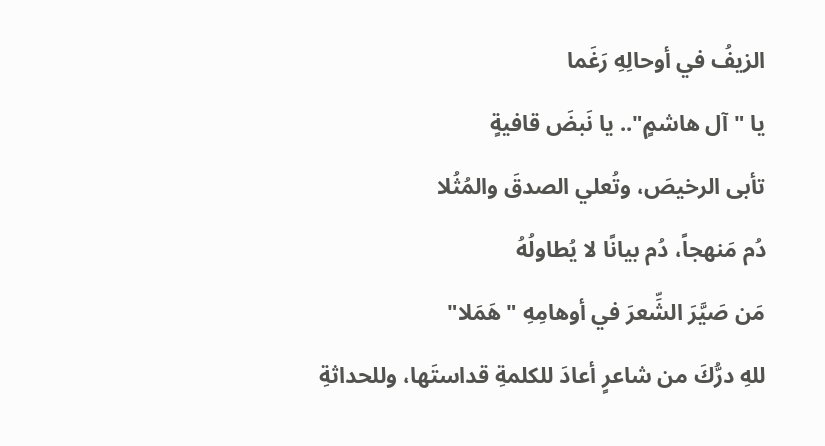الزيفُ في أوحالِهِ رَغَما
يا "آل هاشمٍ".. يا نَبضَ قافيةٍ
تأبى الرخيصَ، وتُعلي الصدقَ والمُثُلا
دُم مَنهجاً، دُم بيانًا لا يُطاولُهُ
مَن صَيَّرَ الشِّعرَ في أوهامِهِ "هَمَلا"
للهِ درُّكَ من شاعرٍ أعادَ للكلمةِ قداستَها، وللحداثةِ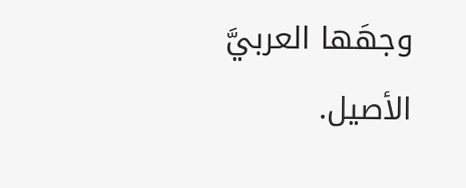وجهَها العربيَّ الأصيل.